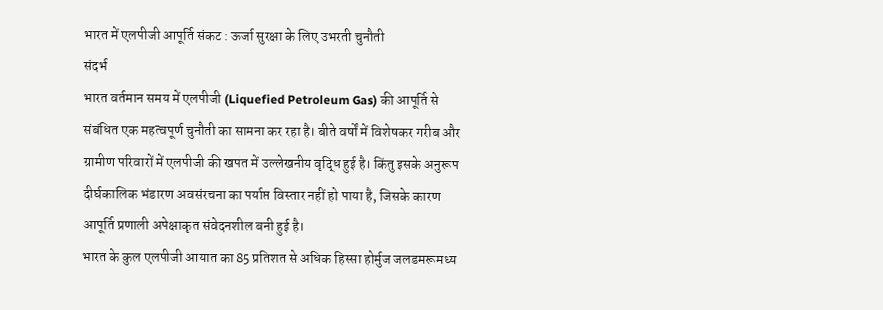भारत में एलपीजी आपूर्ति संकट : ऊर्जा सुरक्षा के लिए उभरती चुनौती
संदर्भ
भारत वर्तमान समय में एलपीजी (Liquefied Petroleum Gas) की आपूर्ति से संबंधित एक महत्वपूर्ण चुनौती का सामना कर रहा है। बीते वर्षों में विशेषकर गरीब और ग्रामीण परिवारों में एलपीजी की खपत में उल्लेखनीय वृद्धि हुई है। किंतु इसके अनुरूप दीर्घकालिक भंडारण अवसंरचना का पर्याप्त विस्तार नहीं हो पाया है, जिसके कारण आपूर्ति प्रणाली अपेक्षाकृत संवेदनशील बनी हुई है।
भारत के कुल एलपीजी आयात का 85 प्रतिशत से अधिक हिस्सा होर्मुज जलडमरूमध्य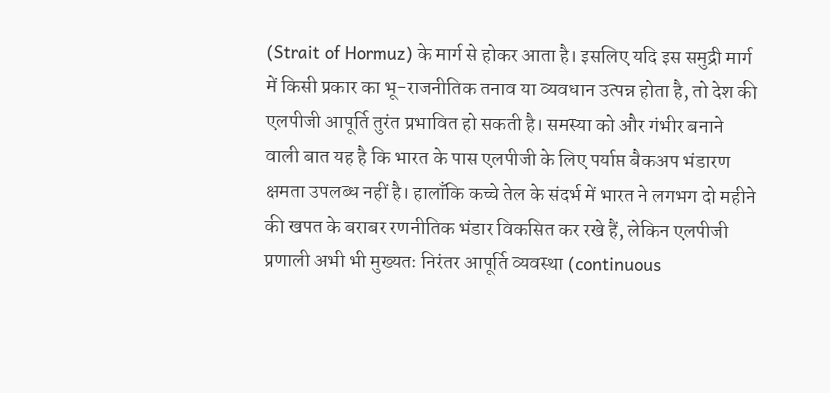(Strait of Hormuz) के मार्ग से होकर आता है। इसलिए यदि इस समुद्री मार्ग में किसी प्रकार का भू-राजनीतिक तनाव या व्यवधान उत्पन्न होता है, तो देश की एलपीजी आपूर्ति तुरंत प्रभावित हो सकती है। समस्या को और गंभीर बनाने वाली बात यह है कि भारत के पास एलपीजी के लिए पर्याप्त बैकअप भंडारण क्षमता उपलब्ध नहीं है। हालाँकि कच्चे तेल के संदर्भ में भारत ने लगभग दो महीने की खपत के बराबर रणनीतिक भंडार विकसित कर रखे हैं, लेकिन एलपीजी प्रणाली अभी भी मुख्यतः निरंतर आपूर्ति व्यवस्था (continuous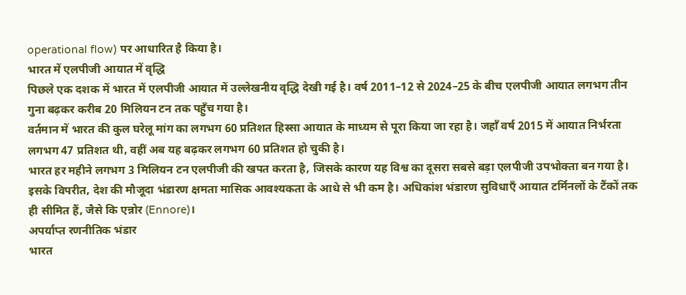operational flow) पर आधारित है किया है।
भारत में एलपीजी आयात में वृद्धि
पिछले एक दशक में भारत में एलपीजी आयात में उल्लेखनीय वृद्धि देखी गई है। वर्ष 2011–12 से 2024–25 के बीच एलपीजी आयात लगभग तीन गुना बढ़कर करीब 20 मिलियन टन तक पहुँच गया है।
वर्तमान में भारत की कुल घरेलू मांग का लगभग 60 प्रतिशत हिस्सा आयात के माध्यम से पूरा किया जा रहा है। जहाँ वर्ष 2015 में आयात निर्भरता लगभग 47 प्रतिशत थी, वहीं अब यह बढ़कर लगभग 60 प्रतिशत हो चुकी है।
भारत हर महीने लगभग 3 मिलियन टन एलपीजी की खपत करता है, जिसके कारण यह विश्व का दूसरा सबसे बड़ा एलपीजी उपभोक्ता बन गया है।
इसके विपरीत, देश की मौजूदा भंडारण क्षमता मासिक आवश्यकता के आधे से भी कम है। अधिकांश भंडारण सुविधाएँ आयात टर्मिनलों के टैंकों तक ही सीमित हैं, जैसे कि एन्नोर (Ennore)।
अपर्याप्त रणनीतिक भंडार
भारत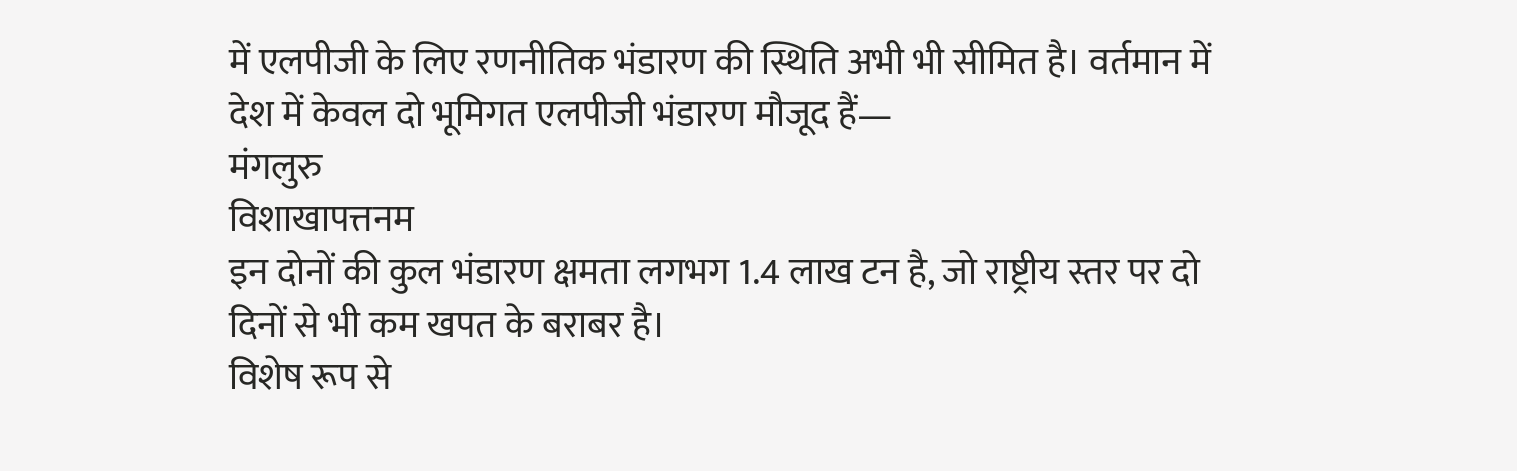में एलपीजी के लिए रणनीतिक भंडारण की स्थिति अभी भी सीमित है। वर्तमान में देश में केवल दो भूमिगत एलपीजी भंडारण मौजूद हैं—
मंगलुरु
विशाखापत्तनम
इन दोनों की कुल भंडारण क्षमता लगभग 1.4 लाख टन है, जो राष्ट्रीय स्तर पर दो दिनों से भी कम खपत के बराबर है।
विशेष रूप से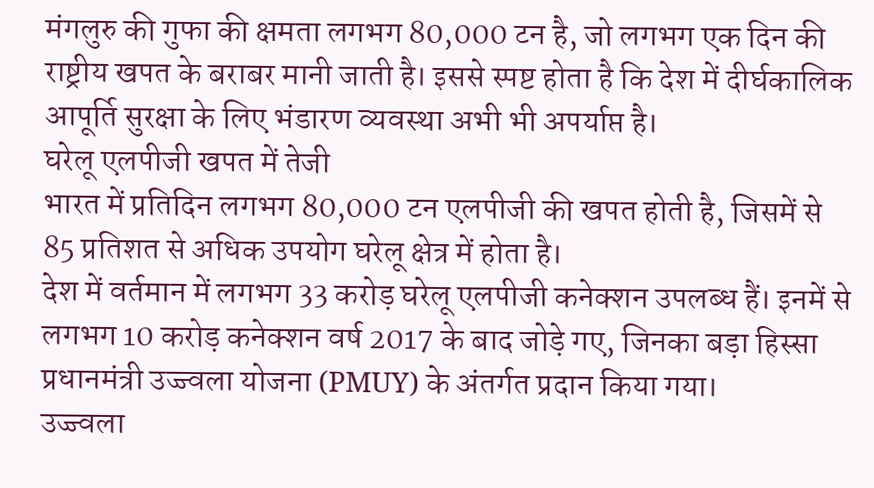मंगलुरु की गुफा की क्षमता लगभग 80,000 टन है, जो लगभग एक दिन की राष्ट्रीय खपत के बराबर मानी जाती है। इससे स्पष्ट होता है कि देश में दीर्घकालिक आपूर्ति सुरक्षा के लिए भंडारण व्यवस्था अभी भी अपर्याप्त है।
घरेलू एलपीजी खपत में तेजी
भारत में प्रतिदिन लगभग 80,000 टन एलपीजी की खपत होती है, जिसमें से 85 प्रतिशत से अधिक उपयोग घरेलू क्षेत्र में होता है।
देश में वर्तमान में लगभग 33 करोड़ घरेलू एलपीजी कनेक्शन उपलब्ध हैं। इनमें से लगभग 10 करोड़ कनेक्शन वर्ष 2017 के बाद जोड़े गए, जिनका बड़ा हिस्सा प्रधानमंत्री उज्ज्वला योजना (PMUY) के अंतर्गत प्रदान किया गया।
उज्ज्वला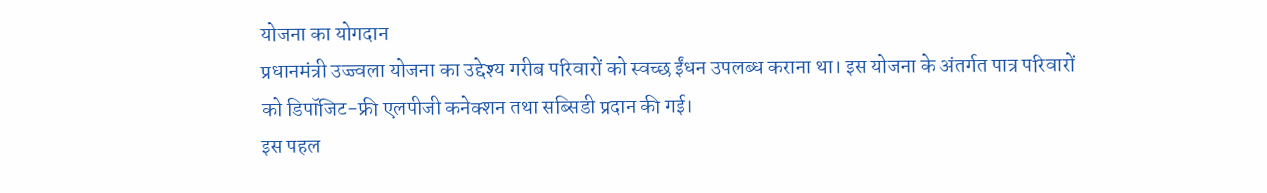योजना का योगदान
प्रधानमंत्री उज्ज्वला योजना का उद्देश्य गरीब परिवारों को स्वच्छ ईंधन उपलब्ध कराना था। इस योजना के अंतर्गत पात्र परिवारों को डिपॉजिट-फ्री एलपीजी कनेक्शन तथा सब्सिडी प्रदान की गई।
इस पहल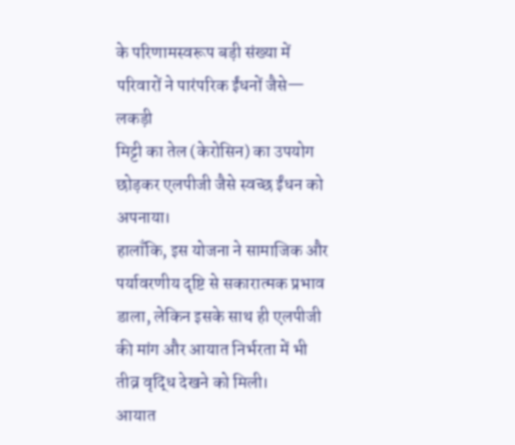के परिणामस्वरूप बड़ी संख्या में परिवारों ने पारंपरिक ईंधनों जैसे—
लकड़ी
मिट्टी का तेल (केरोसिन) का उपयोग छोड़कर एलपीजी जैसे स्वच्छ ईंधन को अपनाया।
हालाँकि, इस योजना ने सामाजिक और पर्यावरणीय दृष्टि से सकारात्मक प्रभाव डाला, लेकिन इसके साथ ही एलपीजी की मांग और आयात निर्भरता में भी तीव्र वृद्धि देखने को मिली।
आयात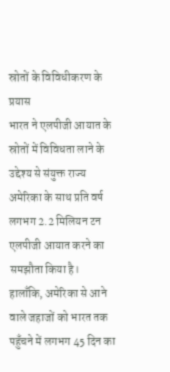स्रोतों के विविधीकरण के प्रयास
भारत ने एलपीजी आयात के स्रोतों में विविधता लाने के उद्देश्य से संयुक्त राज्य अमेरिका के साथ प्रति वर्ष लगभग 2.2 मिलियन टन एलपीजी आयात करने का समझौता किया है।
हालाँकि, अमेरिका से आने वाले जहाजों को भारत तक पहुँचने में लगभग 45 दिन का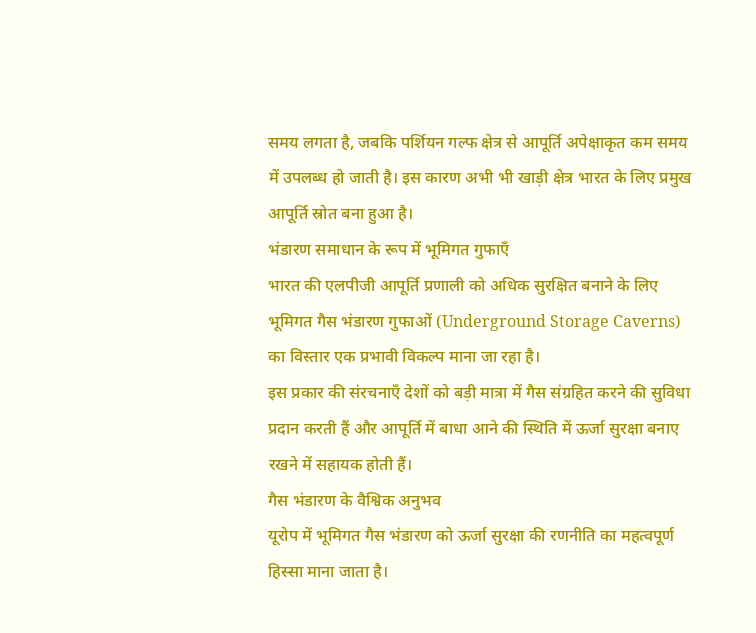समय लगता है, जबकि पर्शियन गल्फ क्षेत्र से आपूर्ति अपेक्षाकृत कम समय में उपलब्ध हो जाती है। इस कारण अभी भी खाड़ी क्षेत्र भारत के लिए प्रमुख आपूर्ति स्रोत बना हुआ है।
भंडारण समाधान के रूप में भूमिगत गुफाएँ
भारत की एलपीजी आपूर्ति प्रणाली को अधिक सुरक्षित बनाने के लिए भूमिगत गैस भंडारण गुफाओं (Underground Storage Caverns) का विस्तार एक प्रभावी विकल्प माना जा रहा है।
इस प्रकार की संरचनाएँ देशों को बड़ी मात्रा में गैस संग्रहित करने की सुविधा प्रदान करती हैं और आपूर्ति में बाधा आने की स्थिति में ऊर्जा सुरक्षा बनाए रखने में सहायक होती हैं।
गैस भंडारण के वैश्विक अनुभव
यूरोप में भूमिगत गैस भंडारण को ऊर्जा सुरक्षा की रणनीति का महत्वपूर्ण हिस्सा माना जाता है।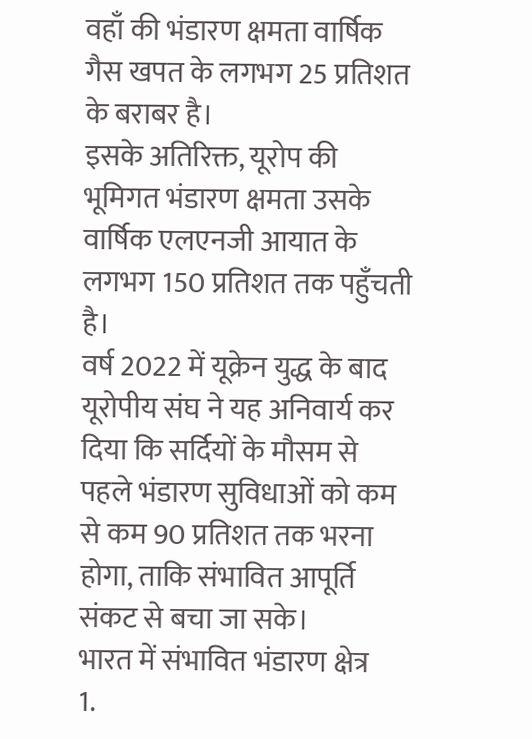वहाँ की भंडारण क्षमता वार्षिक गैस खपत के लगभग 25 प्रतिशत के बराबर है।
इसके अतिरिक्त, यूरोप की भूमिगत भंडारण क्षमता उसके वार्षिक एलएनजी आयात के लगभग 150 प्रतिशत तक पहुँचती है।
वर्ष 2022 में यूक्रेन युद्ध के बाद यूरोपीय संघ ने यह अनिवार्य कर दिया कि सर्दियों के मौसम से पहले भंडारण सुविधाओं को कम से कम 90 प्रतिशत तक भरना होगा, ताकि संभावित आपूर्ति संकट से बचा जा सके।
भारत में संभावित भंडारण क्षेत्र
1.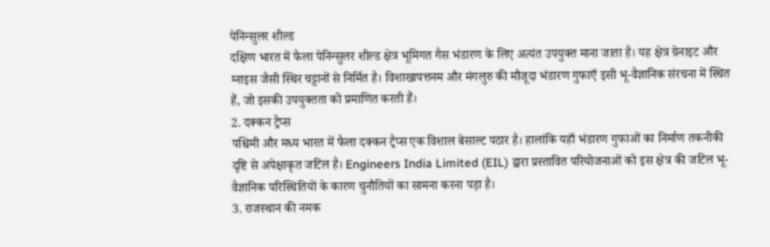पेनिन्सुलर शील्ड
दक्षिण भारत में फैला पेनिन्सुलर शील्ड क्षेत्र भूमिगत गैस भंडारण के लिए अत्यंत उपयुक्त माना जाता है। यह क्षेत्र ग्रेनाइट और ग्नाइस जैसी स्थिर चट्टानों से निर्मित है। विशाखापत्तनम और मंगलुरु की मौजूदा भंडारण गुफाएँ इसी भू-वैज्ञानिक संरचना में स्थित हैं, जो इसकी उपयुक्तता को प्रमाणित करती हैं।
2. दक्कन ट्रैप्स
पश्चिमी और मध्य भारत में फैला दक्कन ट्रैप्स एक विशाल बेसाल्ट पठार है। हालांकि यहाँ भंडारण गुफाओं का निर्माण तकनीकी दृष्टि से अपेक्षाकृत जटिल है। Engineers India Limited (EIL) द्वारा प्रस्तावित परियोजनाओं को इस क्षेत्र की जटिल भू-वैज्ञानिक परिस्थितियों के कारण चुनौतियों का सामना करना पड़ा है।
3. राजस्थान की नमक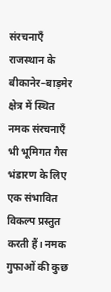संरचनाएँ
राजस्थान के बीकानेर–बाड़मेर क्षेत्र में स्थित नमक संरचनाएँ भी भूमिगत गैस भंडारण के लिए एक संभावित विकल्प प्रस्तुत करती हैं। नमक गुफाओं की कुछ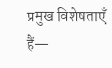प्रमुख विशेषताएँ हैं—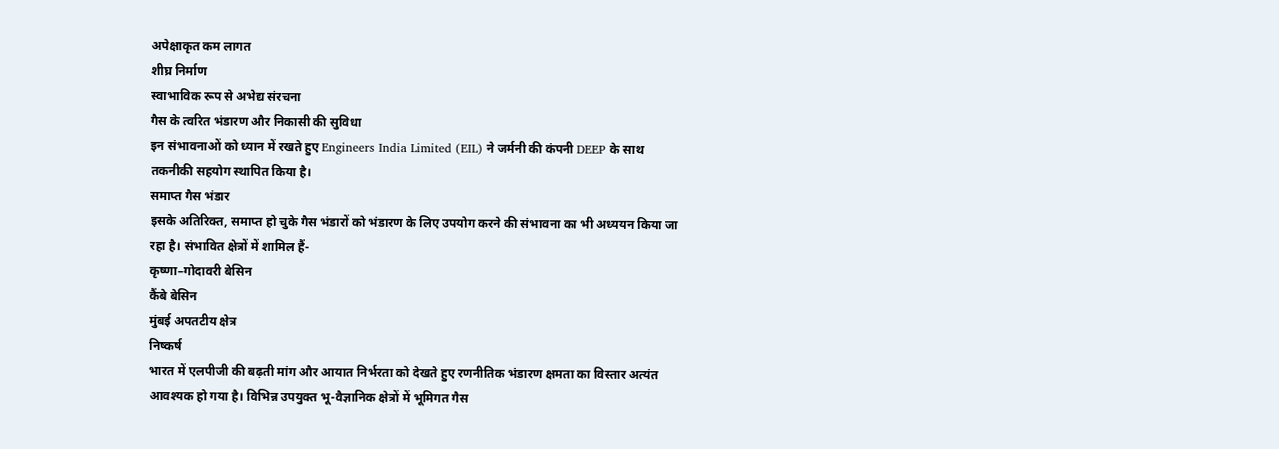अपेक्षाकृत कम लागत
शीघ्र निर्माण
स्वाभाविक रूप से अभेद्य संरचना
गैस के त्वरित भंडारण और निकासी की सुविधा
इन संभावनाओं को ध्यान में रखते हुए Engineers India Limited (EIL) ने जर्मनी की कंपनी DEEP के साथ तकनीकी सहयोग स्थापित किया है।
समाप्त गैस भंडार
इसके अतिरिक्त, समाप्त हो चुके गैस भंडारों को भंडारण के लिए उपयोग करने की संभावना का भी अध्ययन किया जा रहा है। संभावित क्षेत्रों में शामिल हैं-
कृष्णा–गोदावरी बेसिन
कैंबे बेसिन
मुंबई अपतटीय क्षेत्र
निष्कर्ष
भारत में एलपीजी की बढ़ती मांग और आयात निर्भरता को देखते हुए रणनीतिक भंडारण क्षमता का विस्तार अत्यंत आवश्यक हो गया है। विभिन्न उपयुक्त भू-वैज्ञानिक क्षेत्रों में भूमिगत गैस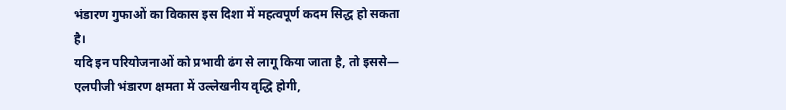भंडारण गुफाओं का विकास इस दिशा में महत्वपूर्ण कदम सिद्ध हो सकता है।
यदि इन परियोजनाओं को प्रभावी ढंग से लागू किया जाता है, तो इससे—
एलपीजी भंडारण क्षमता में उल्लेखनीय वृद्धि होगी,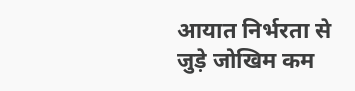आयात निर्भरता से जुड़े जोखिम कम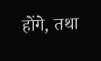होंगे, तथा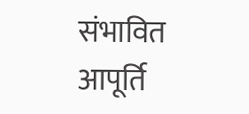संभावित आपूर्ति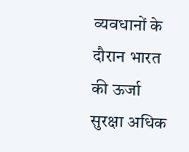व्यवधानों के दौरान भारत की ऊर्जा सुरक्षा अधिक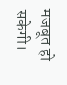मजबूत हो सकेगी।